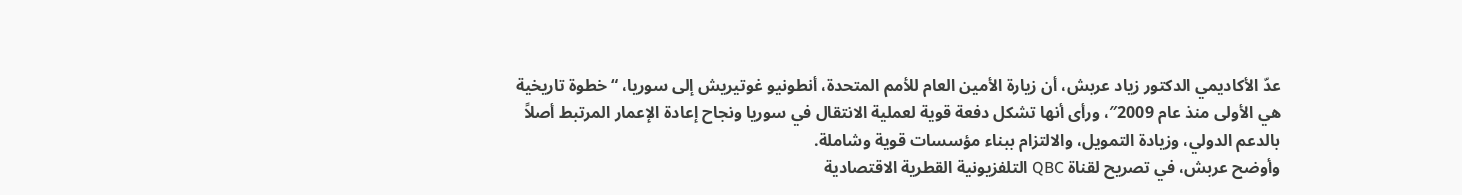عدّ الأكاديمي الدكتور زياد عربش، أن زيارة الأمين العام للأمم المتحدة، أنطونيو غوتيريش إلى سوريا، “خطوة تاريخية هي الأولى منذ عام 2009″، ورأى أنها تشكل دفعة قوية لعملية الانتقال في سوريا ونجاح إعادة الإعمار المرتبط أصلاً بالدعم الدولي، وزيادة التمويل، والالتزام ببناء مؤسسات قوية وشاملة.
وأوضح عربش، في تصريح لقناة QBC التلفزيونية القطرية الاقتصادية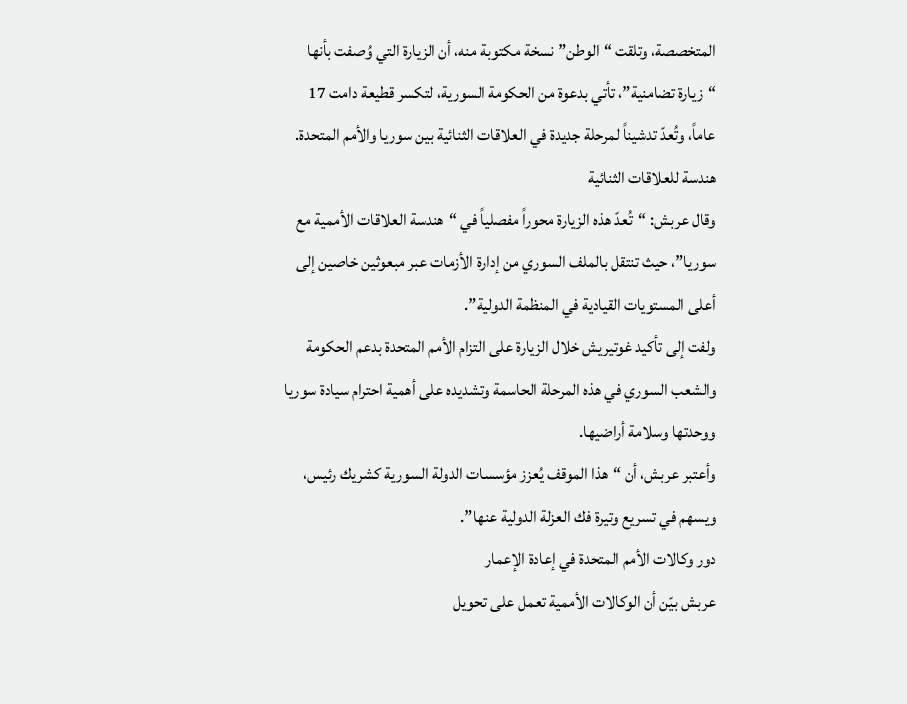المتخصصة، وتلقت “الوطن” نسخة مكتوبة منه، أن الزيارة التي وُصفت بأنها “زيارة تضامنية”، تأتي بدعوة من الحكومة السورية، لتكسر قطيعة دامت 17 عاماً، وتُعدّ تدشيناً لمرحلة جديدة في العلاقات الثنائية بين سوريا والأمم المتحدة.
هندسة للعلاقات الثنائية
وقال عربش: “تُعدّ هذه الزيارة محوراً مفصلياً في “هندسة العلاقات الأممية مع سوريا”، حيث تنتقل بالملف السوري من إدارة الأزمات عبر مبعوثين خاصين إلى أعلى المستويات القيادية في المنظمة الدولية”.
ولفت إلى تأكيد غوتيريش خلال الزيارة على التزام الأمم المتحدة بدعم الحكومة والشعب السوري في هذه المرحلة الحاسمة وتشديده على أهمية احترام سيادة سوريا ووحدتها وسلامة أراضيها.
وأعتبر عربش، أن “هذا الموقف يُعزز مؤسسات الدولة السورية كشريك رئيس، ويسهم في تسريع وتيرة فك العزلة الدولية عنها”.
دور وكالات الأمم المتحدة في إعادة الإعمار
عربش بيّن أن الوكالات الأممية تعمل على تحويل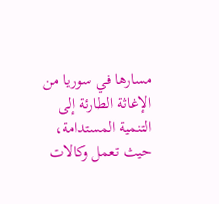مسارها في سوريا من الإغاثة الطارئة إلى التنمية المستدامة، حيث تعمل وكالات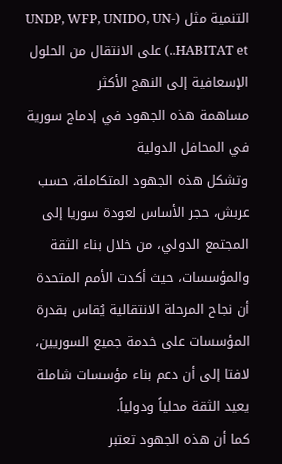التنمية مثل (UNDP, WFP, UNIDO, UN-HABITAT et..) على الانتقال من الحلول الإسعافية إلى النهج الأكثر
مساهمة هذه الجهود في إدماج سورية في المحافل الدولية
وتشكل هذه الجهود المتكاملة، حسب عربش، حجر الأساس لعودة سوريا إلى المجتمع الدولي، من خلال بناء الثقة والمؤسسات، حيث أكدت الأمم المتحدة أن نجاح المرحلة الانتقالية يُقاس بقدرة المؤسسات على خدمة جميع السوريين، لافتا إلى أن دعم بناء مؤسسات شاملة يعيد الثقة محلياً ودولياً.
كما أن هذه الجهود تعتبر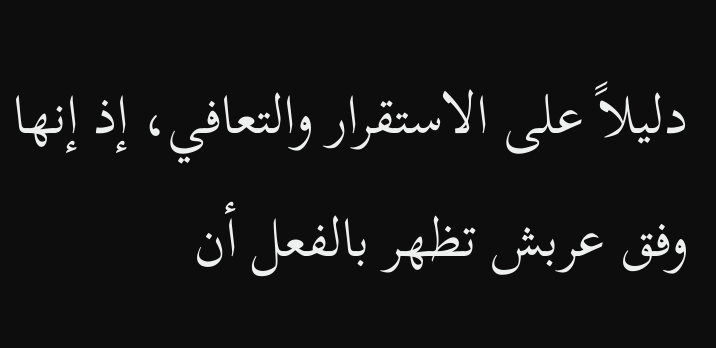دليلاً على الاستقرار والتعافي، إذ إنها وفق عربش تظهر بالفعل أن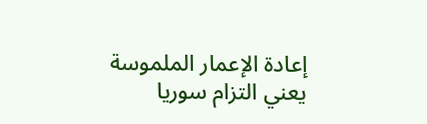إعادة الإعمار الملموسة يعني التزام سوريا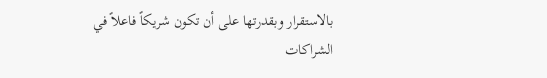بالاستقرار وبقدرتها على أن تكون شريكاً فاعلاً في الشراكات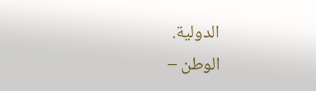الدولية.
الوطن –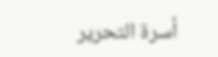أسرة التحرير